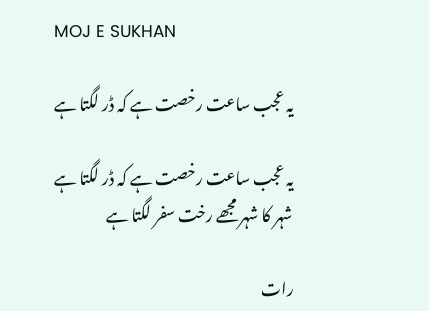MOJ E SUKHAN

یہ عجب ساعت رخصت ہے کہ ڈر لگتا ہے

یہ عجب ساعت رخصت ہے کہ ڈر لگتا ہے
شہر کا شہر مجھے رخت سفر لگتا ہے

رات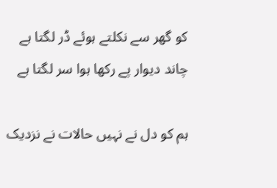کو گھر سے نکلتے ہوئے ڈر لگتا ہے
چاند دیوار پے رکھا ہوا سر لگتا ہے

ہم کو دل نے نہیں حالات نے نزدیک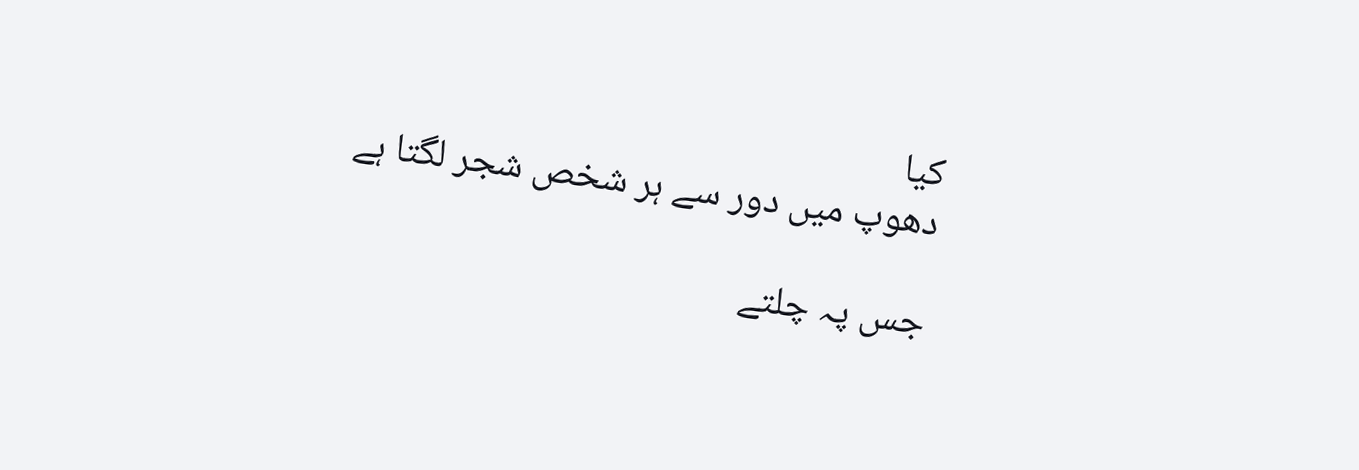کیا
دھوپ میں دور سے ہر شخص شجر لگتا ہے

جس پہ چلتے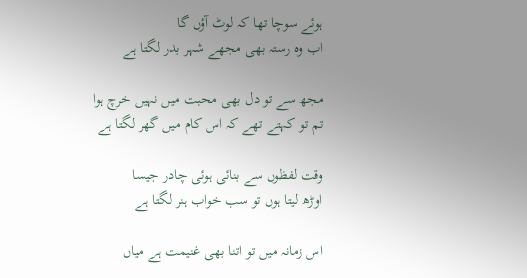ہوئے سوچا تھا کہ لوٹ آؤں گا
اب وہ رستہ بھی مجھے شہر بدر لگتا ہے

مجھ سے تو دل بھی محبت میں نہیں خرچ ہوا
تم تو کہتے تھے کہ اس کام میں گھر لگتا ہے

وقت لفظوں سے بنائی ہوئی چادر جیسا
اوڑھ لیتا ہوں تو سب خواب ہنر لگتا ہے

اس زمانہ میں تو اتنا بھی غنیمت ہے میاں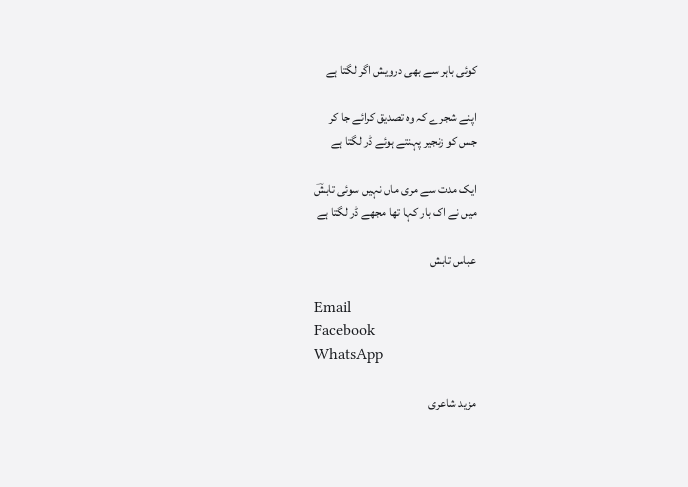کوئی باہر سے بھی درویش اگر لگتا ہے

اپنے شجرے کہ وہ تصدیق کرائے جا کر
جس کو زنجیر پہنتے ہوئے ڈر لگتا ہے

ایک مدت سے مری ماں نہیں سوئی تابشؔ
میں نے اک بار کہا تھا مجھے ڈر لگتا ہے

عباس تابش

Email
Facebook
WhatsApp

مزید شاعری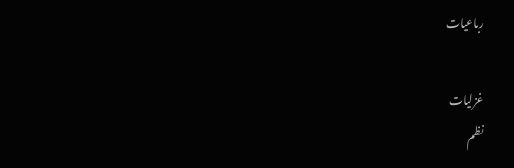رباعیات

غزلیات
نظم